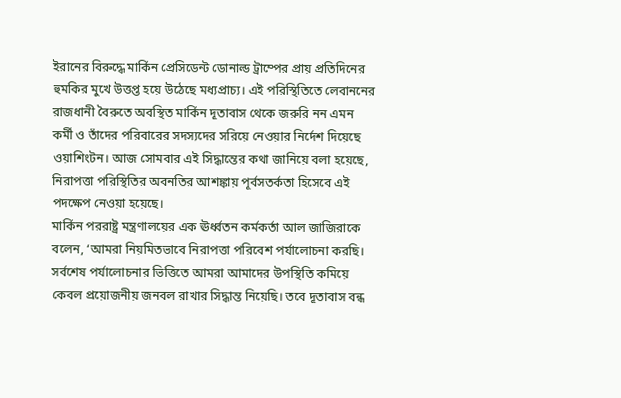ইরানের বিরুদ্ধে মার্কিন প্রেসিডেন্ট ডোনাল্ড ট্রাম্পের প্রায় প্রতিদিনের হুমকির মুখে উত্তপ্ত হয়ে উঠেছে মধ্যপ্রাচ্য। এই পরিস্থিতিতে লেবাননের রাজধানী বৈরুতে অবস্থিত মার্কিন দূতাবাস থেকে জরুরি নন এমন কর্মী ও তাঁদের পরিবারের সদস্যদের সরিয়ে নেওয়ার নির্দেশ দিয়েছে ওয়াশিংটন। আজ সোমবার এই সিদ্ধান্তের কথা জানিয়ে বলা হয়েছে, নিরাপত্তা পরিস্থিতির অবনতির আশঙ্কায় পূর্বসতর্কতা হিসেবে এই পদক্ষেপ নেওয়া হয়েছে।
মার্কিন পররাষ্ট্র মন্ত্রণালয়ের এক ঊর্ধ্বতন কর্মকর্তা আল জাজিরাকে বলেন, ‘আমরা নিয়মিতভাবে নিরাপত্তা পরিবেশ পর্যালোচনা করছি। সর্বশেষ পর্যালোচনার ভিত্তিতে আমরা আমাদের উপস্থিতি কমিয়ে কেবল প্রয়োজনীয় জনবল রাখার সিদ্ধান্ত নিয়েছি। তবে দূতাবাস বন্ধ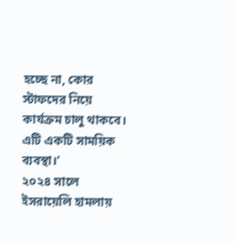হচ্ছে না, কোর স্টাফদের নিয়ে কার্যক্রম চালু থাকবে। এটি একটি সাময়িক ব্যবস্থা।’
২০২৪ সালে ইসরায়েলি হামলায়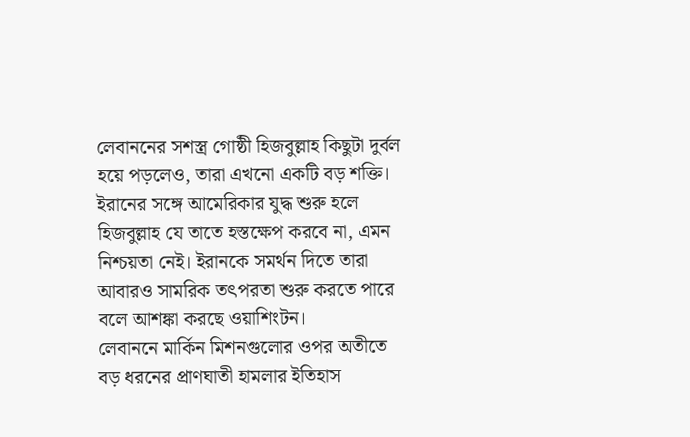লেবাননের সশস্ত্র গোষ্ঠী হিজবুল্লাহ কিছুটা দুর্বল হয়ে পড়লেও, তারা এখনো একটি বড় শক্তি। ইরানের সঙ্গে আমেরিকার যুদ্ধ শুরু হলে হিজবুল্লাহ যে তাতে হস্তক্ষেপ করবে না, এমন নিশ্চয়তা নেই। ইরানকে সমর্থন দিতে তারা আবারও সামরিক তৎপরতা শুরু করতে পারে বলে আশঙ্কা করছে ওয়াশিংটন।
লেবাননে মার্কিন মিশনগুলোর ওপর অতীতে বড় ধরনের প্রাণঘাতী হামলার ইতিহাস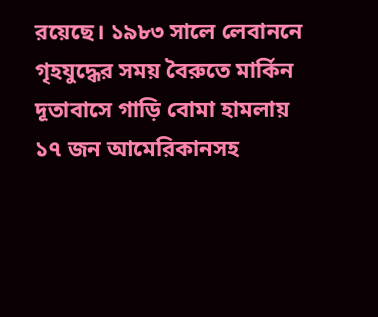রয়েছে। ১৯৮৩ সালে লেবাননে গৃহযুদ্ধের সময় বৈরুতে মার্কিন দূতাবাসে গাড়ি বোমা হামলায় ১৭ জন আমেরিকানসহ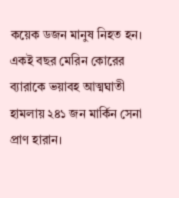কয়েক ডজন মানুষ নিহত হন। একই বছর মেরিন কোরের ব্যারাকে ভয়াবহ আত্মঘাতী হামলায় ২৪১ জন মার্কিন সেনা প্রাণ হারান।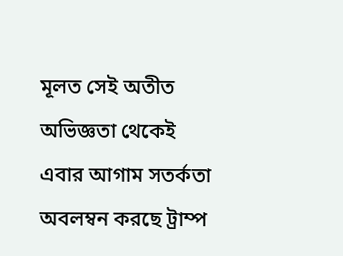মূলত সেই অতীত অভিজ্ঞতা থেকেই এবার আগাম সতর্কতা অবলম্বন করছে ট্রাম্প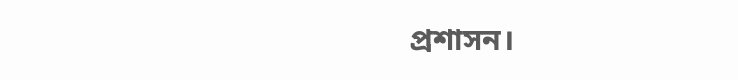প্রশাসন।